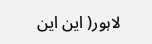لاہور( این این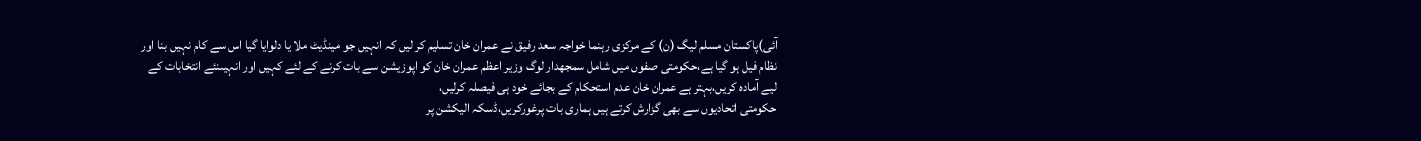آئی)پاکستان مسلم لیگ (ن) کے مرکزی رہنما خواجہ سعد رفیق نے عمران خان تسلیم کر لیں کہ انہیں جو مینڈیٹ ملا یا دلوایا گیا اس سے کام نہیں بنا اور نظام فیل ہو گیا ہے،حکومتی صفوں میں شامل سمجھدار لوگ وزیر اعظم عمران خان کو اپوزیشن سے بات کرنے کے لئے کہیں اور انہیںنئے انتخابات کے لیے آمادہ کریں،بہتر ہے عمران خان عدم استحکام کے بجائے خود ہی فیصلہ کرلیں،
حکومتی اتحادیوں سے بھی گزارش کرتے ہیں ہماری بات پرغورکریں،ڈسکہ الیکشن پر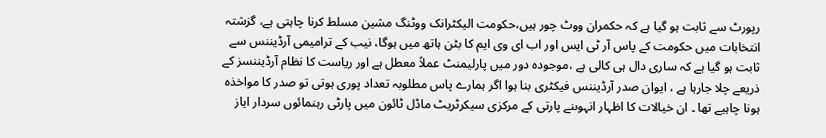رپورٹ سے ثابت ہو گیا ہے کہ حکمران ووٹ چور ہیں،حکومت الیکٹرانک ووٹنگ مشین مسلط کرنا چاہتی ہے، گزشتہ انتخابات میں حکومت کے پاس آر ٹی ایس اور اب ای وی ایم کا بٹن ہاتھ میں ہوگا، نیب کے ترامیمی آرڈیننس سے ثابت ہو گیا ہے کہ ساری دال ہی کالی ہے ،موجودہ دور میں پارلیمنٹ عملاً معطل ہے اور ریاست کا نظام آرڈیننسز کے ذریعے چلا جارہا ہے ، ایوان صدر آرڈیننس فیکٹری بنا ہوا اگر ہمارے پاس مطلوبہ تعداد پوری ہوتی تو صدر کا مواخذہ ہونا چاہیے تھا ۔ ان خیالات کا اظہار انہوںنے پارتی کے مرکزی سیکرٹریٹ ماڈل ٹائون میں پارٹی رہنمائوں سردار ایاز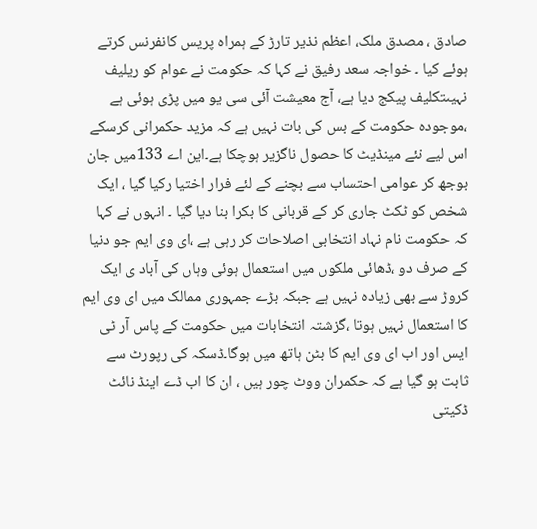صادق ، مصدق ملک، اعظم نذیر تارڑ کے ہمراہ پریس کانفرنس کرتے ہوئے کیا ۔ خواجہ سعد رفیق نے کہا کہ حکومت نے عوام کو ریلیف نہیںتکلیف پیکج دیا ہے، آج معیشت آئی سی یو میں پڑی ہوئی ہے ،موجودہ حکومت کے بس کی بات نہیں ہے کہ مزید حکمرانی کرسکے اس لیے نئے مینڈیٹ کا حصول ناگزیر ہوچکا ہے۔این اے 133میں جان بوجھ کر عوامی احتساب سے بچنے کے لئے فرار اختیا رکیا گیا ، ایک شخص کو ٹکٹ جاری کر کے قربانی کا بکرا بنا دیا گیا ۔ انہوں نے کہا کہ حکومت نام نہاد انتخابی اصلاحات کر رہی ہے ،ای وی ایم جو دنیا کے صرف دو ،ڈھائی ملکوں میں استعمال ہوئی وہاں کی آباد ی ایک کروڑ سے بھی زیادہ نہیں ہے جبکہ بڑے جمہوری ممالک میں ای وی ایم کا استعمال نہیں ہوتا ،گزشتہ انتخابات میں حکومت کے پاس آر ٹی ایس اور اب ای وی ایم کا بٹن ہاتھ میں ہوگا۔ڈسکہ کی رپورٹ سے ثابت ہو گیا ہے کہ حکمران ووٹ چور ہیں ، ان کا اب ڈے اینڈ نائٹ ڈکیتی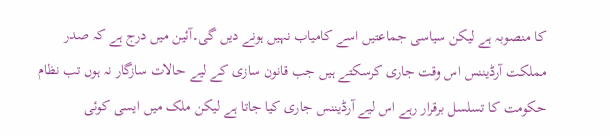کا منصوبہ ہے لیکن سیاسی جماعتیں اسے کامیاب نہیں ہونے دیں گی۔آئین میں درج ہے کہ صدر مملکت آرڈیننس اس وقت جاری کرسکتے ہیں جب قانون سازی کے لیے حالات سازگار نہ ہوں تب نظام حکومت کا تسلسل برقرار رہے اس لیے آرڈیننس جاری کیا جاتا ہے لیکن ملک میں ایسی کوئی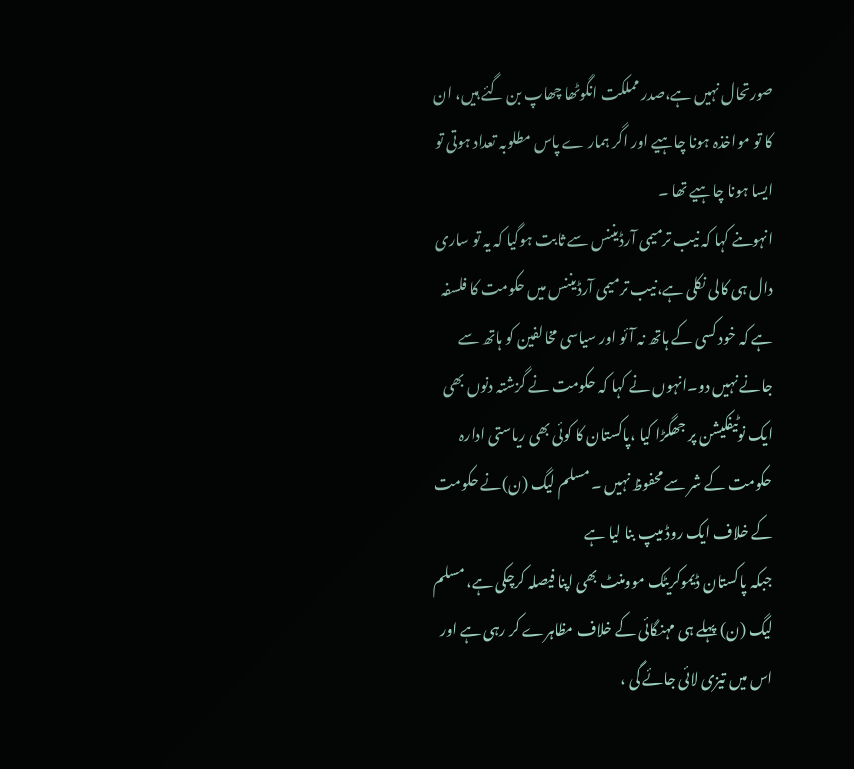صورتحال نہیں ہے،صدر مملکت انگوٹھا چھاپ بن گئے ہیں، ان کا تو مواخذہ ہونا چاہیے اور اگر ہمار ے پاس مطلوبہ تعداد ہوتی تو ایسا ہونا چاہیے تھا ۔
انہوںنے کہا کہ نیب ترمیمی آرڈیننس سے ثابت ہوگیا کہ یہ تو ساری دال ہی کالی نکلی ہے،نیب ترمیمی آرڈیننس میں حکومت کا فلسفہ ہے کہ خود کسی کے ہاتھ نہ آئو اور سیاسی مخالفین کو ہاتھ سے جانے نہیں دو۔انہوں نے کہا کہ حکومت نے گزشتہ دنوں بھی ایک نوٹیفکیشن پر جھگڑا کیا ،پاکستان کا کوئی بھی ریاستی ادارہ حکومت کے شر سے محفوظ نہیں ۔ مسلم لیگ (ن)نے حکومت کے خلاف ایک روڈ میپ بنا لیا ہے
جبکہ پاکستان ڈیموکریٹک موومنٹ بھی اپنا فیصلہ کرچکی ہے، مسلم لیگ (ن) پہلے ہی مہنگائی کے خلاف مظاہرے کر رہی ہے اور اس میں تیزی لائی جائے گی ،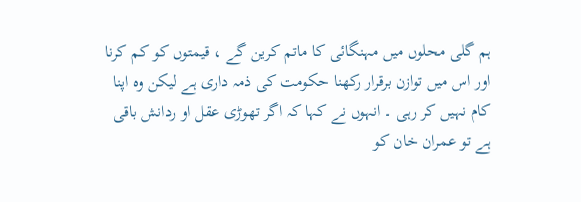ہم گلی محلوں میں مہنگائی کا ماتم کرین گے ، قیمتوں کو کم کرنا اور اس میں توازن برقرار رکھنا حکومت کی ذمہ داری ہے لیکن وہ اپنا کام نہیں کر رہی ۔ انہوں نے کہا کہ اگر تھوڑی عقل او ردانش باقی ہے تو عمران خان کو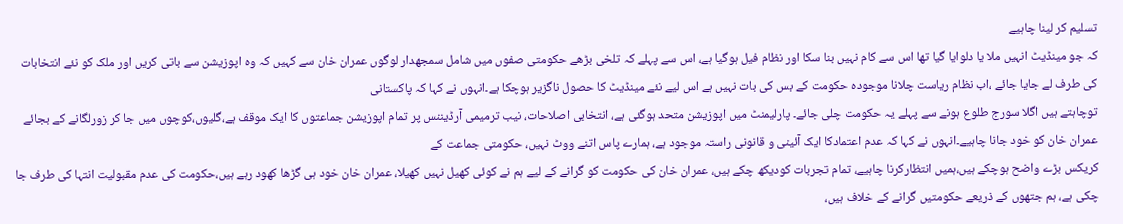تسلیم کر لینا چاہیے
کہ جو مینڈیٹ انہیں ملا یا دلوایا گیا تھا اس سے کام نہیں بنا سکا اور نظام فیل ہوگیا ہے، اس سے پہلے کہ تلخی بڑھے حکومتی صفوں میں شامل سمجھدار لوگوں عمران خان سے کہیں کہ وہ اپوزیشن سے باتی کریں اور ملک کو نئے انتخابات کی طرف لے جایا جائے ،اب نظام ریاست چلانا موجودہ حکومت کے بس کی بات نہیں ہے اس لیے نئے مینڈیٹ کا حصول ناگزیر ہوچکا ہے۔انہوں نے کہا کہ پاکستانی
توچاہتے ہیں اگلا سورج طلوع ہونے سے پہلے یہ حکومت چلی جائے۔ پارلیمنٹ میں اپوزیشن متحد ہوگئی ہے، انتخابی اصلاحات، نیب ترمیمی آرڈیننس پر تمام اپوزیشن جماعتوں کا ایک موقف ہے،گلیوں،کوچوں میں جا کر زورلگانے کے بجائے عمران خان کو خود جانا چاہیے۔انہوں نے کہا کہ عدم اعتمادکا ایک آئینی و قانونی راستہ موجود ہے، ہمارے پاس اتنے ووٹ نہیں، حکومتی جماعت کے
کریکس بڑے واضح ہوچکے ہیں،ہمیں انتظارکرنا چاہیے، تمام تجربات کودیکھ چکے ہیں، عمران خان کی حکومت کو گرانے کے لیے ہم نے کوئی کھیل نہیں کھیلا، عمران خان خود ہی گڑھا کھود رہے ہیں،حکومت کی عدم مقبولیت انتہا کی طرف جا چکی ہے، ہم جتھوں کے ذریعے حکومتیں گرانے کے خلاف ہیں،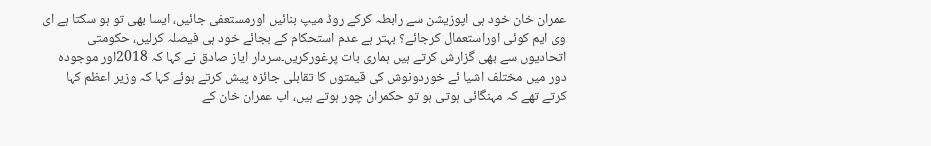عمران خان خود ہی اپوزیشن سے رابطہ کرکے روڈ میپ بنائیں اورمستعفی جائیں، ایسا بھی تو ہو سکتا ہے ای وی ایم کوئی اوراستعمال کرجائے؟ بہتر ہے عدم استحکام کے بجائے خود ہی فیصلہ کرلیں، حکومتی
اتحادیوں سے بھی گزارش کرتے ہیں ہماری بات پرغورکریں۔سردار ایاز صادق نے کہا کہ 2018اور موجودہ دور میں مختلف اشیا ئے خوردونوش کی قیمتوں کا تقابلی جائزہ پیش کرتے ہوئے کہا کہ وزیر اعظم کہا کرتے تھے کہ مہنگائی ہوتی ہو تو حکمران چور ہوتے ہیں، اب عمران خان کے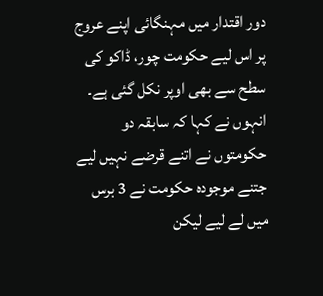دور اقتدار میں مہنگائی اپنے عروج پر اس لیے حکومت چور، ڈاکو کی سطح سے بھی اوپر نکل گئی ہے۔
انہوں نے کہا کہ سابقہ دو حکومتوں نے اتنے قرضے نہیں لیے جتنے موجودہ حکومت نے 3 برس میں لے لیے لیکن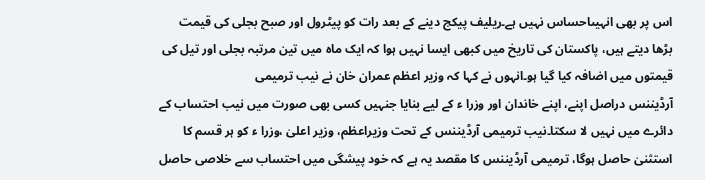اس پر بھی انہیںاحساس نہیں ہے۔ریلیف پیکج دینے کے بعد رات کو پیٹرول اور صبح بجلی کی قیمت بڑھا دیتے ہیں، پاکستان کی تاریخ میں کبھی ایسا نہیں ہوا کہ ایک ماہ میں تین مرتبہ بجلی اور تیل کی قیمتوں میں اضافہ کیا گیا ہو۔انہوں نے کہا کہ وزیر اعظم عمران خان نے نیب ترمیمی
آرڈیننس دراصل اپنے، اپنے خاندان اور وزرا ء کے لیے بنایا جنہیں کسی بھی صورت میں نیب احتساب کے دائرے میں نہیں لا سکتا۔نیب ترمیمی آرڈیننس کے تحت وزیراعظم، وزیر اعلیٰ ،وزرا ء کو ہر قسم کا استثنیٰ حاصل ہوگا، ترمیمی آرڈیننس کا مقصد یہ ہے کہ خود پیشگی میں احتساب سے خلاصی حاصل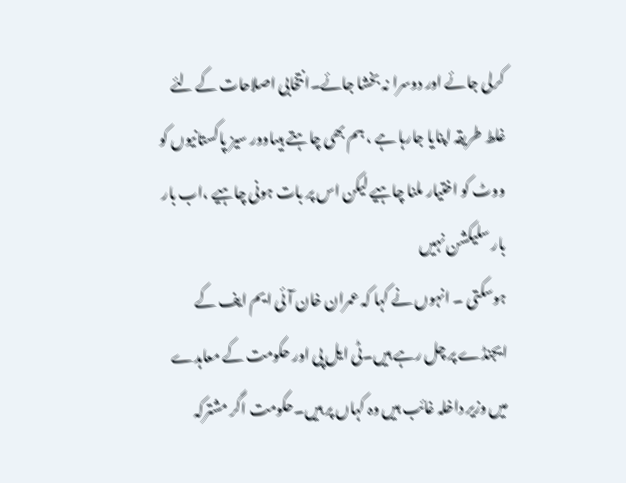کرلی جائے اور دوسرا نہ بخشا جائے۔انتخابی اصلاحات کے لئے غلط طریقہ اپنایا جارہا ہے ، ہم بھی چاہتے ہیںاوور سیز پاکستانیوں کو ووٹ کو اختیار ملنا چاہیے لیکن اس پر بات ہونی چاہیے ،اب بار بار سلیکشن نہیں
ہوسکتی ۔ انہوں نے کہا کہ عمران خان آئی ایم ایف کے ایجنڈے پر چل رہے ہیں۔ٹی ایل پی اور حکومت کے معاہدے میں وزیر داخلہ غائب ہیں وہ کہاں پر ہیں۔حکومت اگر مشترکہ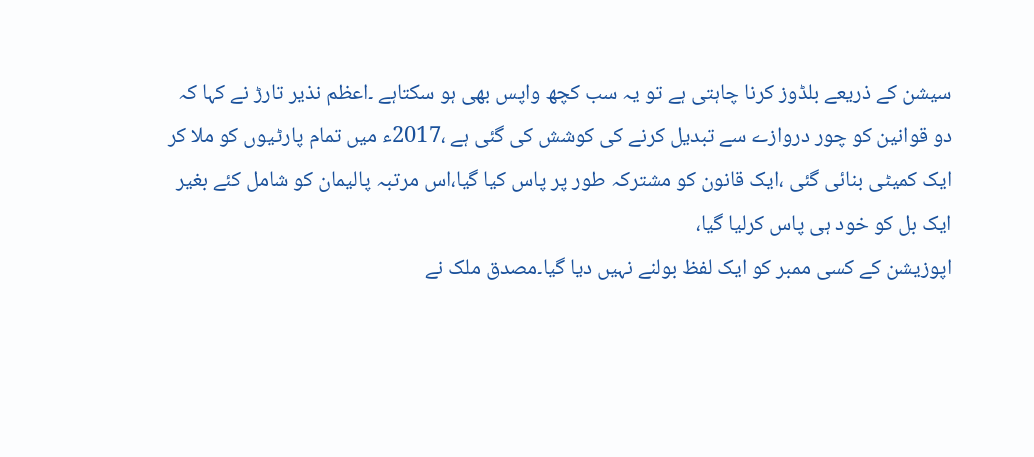سیشن کے ذریعے بلڈوز کرنا چاہتی ہے تو یہ سب کچھ واپس بھی ہو سکتاہے ۔اعظم نذیر تارڑ نے کہا کہ دو قوانین کو چور دروازے سے تبدیل کرنے کی کوشش کی گئی ہے ،2017ء میں تمام پارٹیوں کو ملا کر ایک کمیٹی بنائی گئی ،ایک قانون کو مشترکہ طور پر پاس کیا گیا،اس مرتبہ پالیمان کو شامل کئے بغیر ایک بل کو خود ہی پاس کرلیا گیا،
اپوزیشن کے کسی ممبر کو ایک لفظ بولنے نہیں دیا گیا۔مصدق ملک نے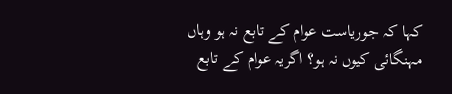کہا کہ جوریاست عوام کے تابع نہ ہو وہاں مہنگائی کیوں نہ ہو؟ اگریہ عوام کے تابع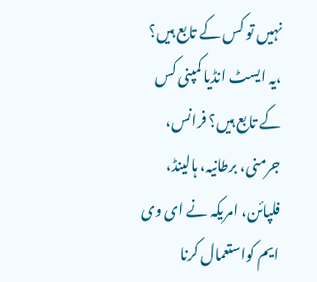نہیں تو کس کے تابع ہیں؟ ،یہ ایسٹ انڈیا کمپنی کس کے تابع ہیں؟ فرانس، جرمنی، برطانیہ، ہالینڈ، فلپائن، امریکہ نے ای وی ایم کواستعمال کرنا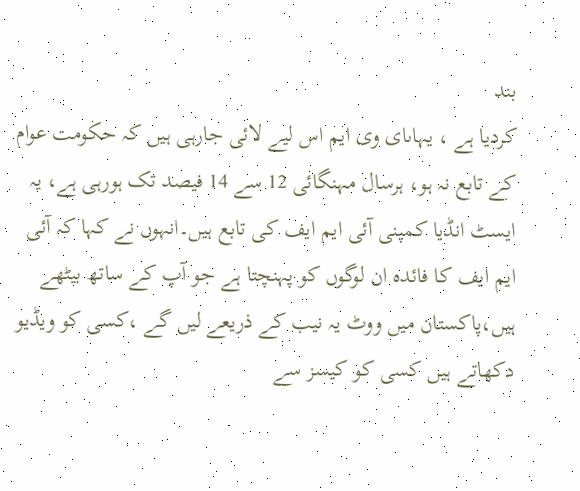بند
کردیا ہے ، یہاںای وی ایم اس لیے لائی جارہی ہیں کہ حکومت عوام کے تابع نہ ہو، ہرسال مہنگائی 12 سے 14 فیصد تک ہورہی ہے، یہ ایسٹ انڈیا کمپنی آئی ایم ایف کی تابع ہیں۔انہوں نے کہا کہ آئی ایم ایف کا فائدہ ان لوگوں کو پہنچتا ہے جو آپ کے ساتھ بیٹھے ہیں،پاکستان میں ووٹ یہ نیب کے ذریعے لیں گے ،کسی کو ویڈیو دکھاتے ہیں کسی کو کیسز سے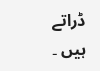ڈراتے ہیں ۔